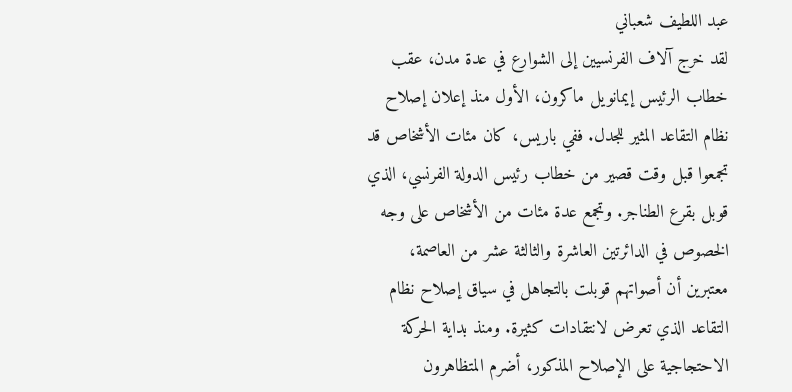عبد اللطيف شعباني
لقد خرج آلاف الفرنسيين إلى الشوارع في عدة مدن، عقب خطاب الرئيس إيمانويل ماكرون، الأول منذ إعلان إصلاح نظام التقاعد المثير للجدل. ففي باريس، كان مئات الأشخاص قد تجمعوا قبل وقت قصير من خطاب رئيس الدولة الفرنسي، الذي قوبل بقرع الطناجر. وتجمع عدة مئات من الأشخاص على وجه الخصوص في الدائرتين العاشرة والثالثة عشر من العاصمة، معتبرين أن أصواتهم قوبلت بالتجاهل في سياق إصلاح نظام التقاعد الذي تعرض لانتقادات كثيرة. ومنذ بداية الحركة الاحتجاجية على الإصلاح المذكور، أضرم المتظاهرون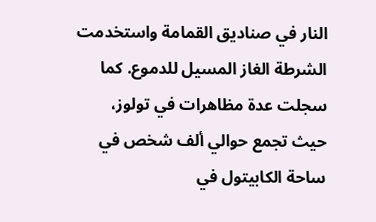النار في صناديق القمامة واستخدمت الشرطة الغاز المسيل للدموع. كما سجلت عدة مظاهرات في تولوز، حيث تجمع حوالي ألف شخص في ساحة الكابيتول في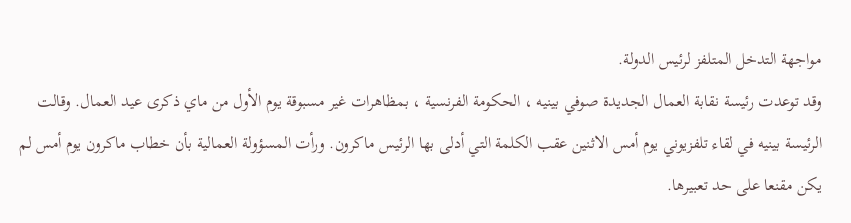مواجهة التدخل المتلفز لرئيس الدولة.
وقد توعدت رئيسة نقابة العمال الجديدة صوفي بينيه ، الحكومة الفرنسية ، بمظاهرات غير مسبوقة يوم الأول من ماي ذكرى عيد العمال. وقالت الرئيسة بينيه في لقاء تلفزيوني يوم أمس الاثنين عقب الكلمة التي أدلى بها الرئيس ماكرون. ورأت المسؤولة العمالية بأن خطاب ماكرون يوم أمس لم يكن مقنعا على حد تعبيرها.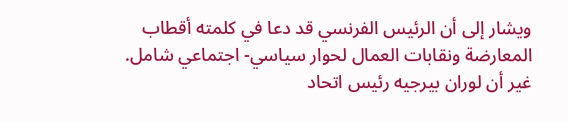ويشار إلى أن الرئيس الفرنسي قد دعا في كلمته أقطاب المعارضة ونقابات العمال لحوار سياسي- اجتماعي شامل. غير أن لوران بيرجيه رئيس اتحاد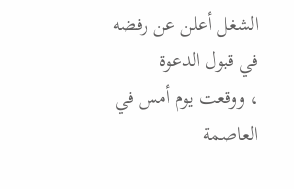الشغل أعلن عن رفضه في قبول الدعوة
، ووقعت يوم أمس في العاصمة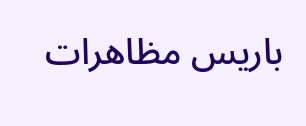باريس مظاهرات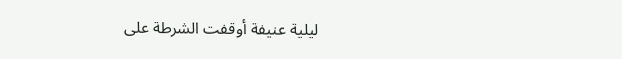ليلية عنيفة أوقفت الشرطة على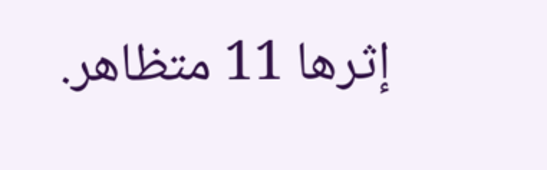إثرها 11 متظاهر.